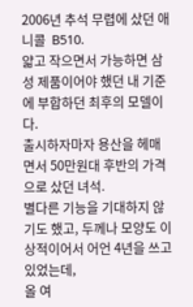2006년 추석 무렵에 샀던 애니콜  B510.
얇고 작으면서 가능하면 삼성 제품이어야 했던 내 기준에 부합하던 최후의 모델이다.
출시하자마자 용산을 헤매면서 50만원대 후반의 가격으로 샀던 녀석.
별다른 기능을 기대하지 않기도 했고, 두께나 모양도 이상적이어서 어언 4년을 쓰고 있었는데,
올 여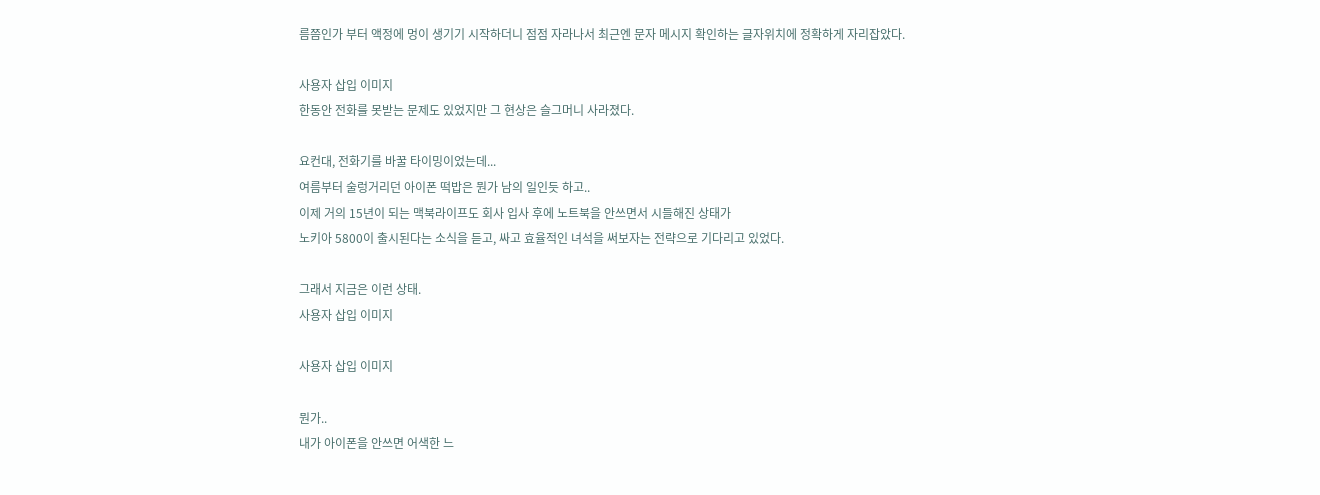름쯤인가 부터 액정에 멍이 생기기 시작하더니 점점 자라나서 최근엔 문자 메시지 확인하는 글자위치에 정확하게 자리잡았다.

사용자 삽입 이미지
한동안 전화를 못받는 문제도 있었지만 그 현상은 슬그머니 사라졌다.

요컨대, 전화기를 바꿀 타이밍이었는데...
여름부터 술렁거리던 아이폰 떡밥은 뭔가 남의 일인듯 하고..
이제 거의 15년이 되는 맥북라이프도 회사 입사 후에 노트북을 안쓰면서 시들해진 상태가
노키아 5800이 출시된다는 소식을 듣고, 싸고 효율적인 녀석을 써보자는 전략으로 기다리고 있었다.

그래서 지금은 이런 상태.
사용자 삽입 이미지

사용자 삽입 이미지

뭔가..
내가 아이폰을 안쓰면 어색한 느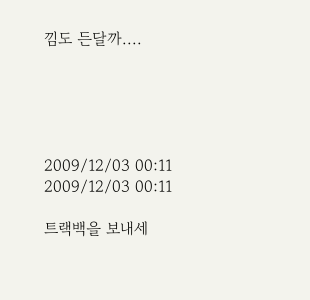낌도 든달까....





2009/12/03 00:11 2009/12/03 00:11

트랙백을 보내세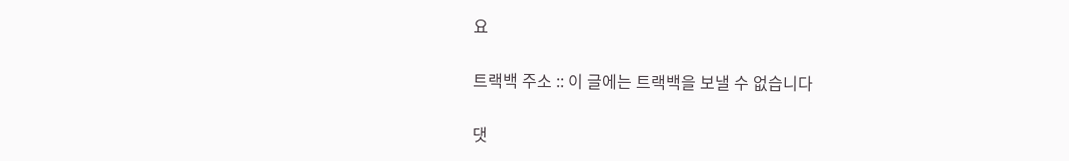요

트랙백 주소 :: 이 글에는 트랙백을 보낼 수 없습니다

댓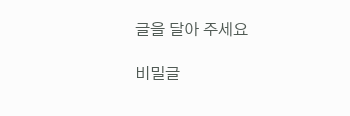글을 달아 주세요

비밀글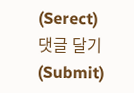(Serect)
댓글 달기 (Submit)